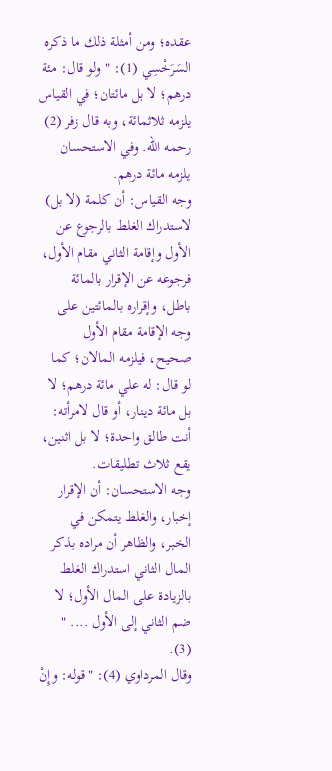عقده؛ ومن أمثلة ذلك ما ذكره السَرَخْسِي (1): "ولو قال: مئة درهم؛ لا بل مائتان؛ في القياس يلزمه ثلاثمائة، وبه قال زفر (2) رحمه الله. وفي الاستحسان يلزمه مائة درهم.
وجه القياس: أن كلمة (لا بل) لاستدراك الغلط بالرجوع عن الأول وإقامة الثاني مقام الأول، فرجوعه عن الإقرار بالمائة باطل، وإقراره بالمائتين على وجه الإقامة مقام الأول صحيح، فيلزمه المالان؛ كما لو قال: له علي مائة درهم؛ لا بل مائة دينار، أو قال لامرأته: أنت طالق واحدة؛ لا بل اثنين، يقع ثلاث تطليقات.
وجه الاستحسان: أن الإقرار إخبار، والغلط يتمكن في الخبر، والظاهر أن مراده بذكر المال الثاني استدراك الغلط بالزيادة على المال الأول؛ لا ضم الثاني إلى الأول .... " (3).
وقال المرداوي (4): "قوله: وإِنْ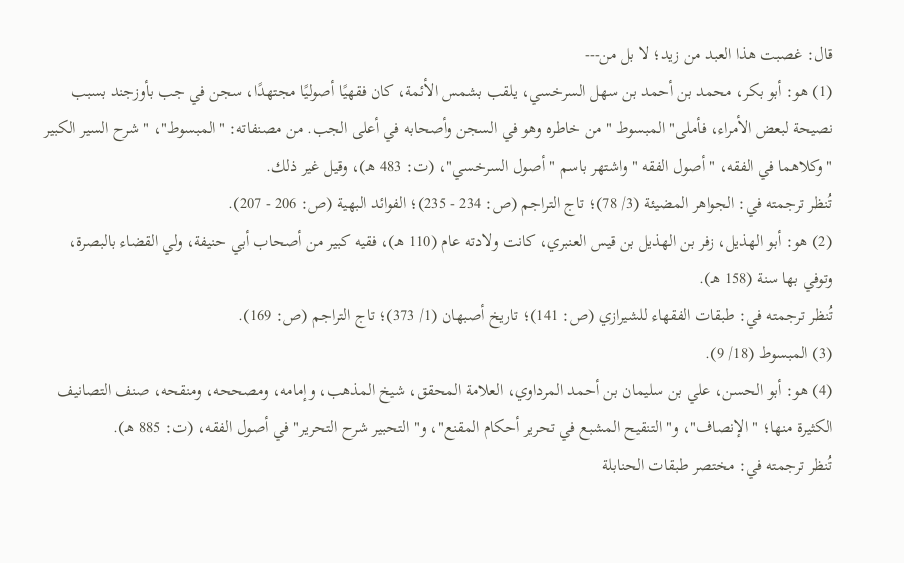قال: غصبت هذا العبد من زيد؛ لا بل من---
(1) هو: أبو بكر، محمد بن أحمد بن سهل السرخسي، يلقب بشمس الأئمة، كان فقهيًا أصوليًا مجتهدًا، سجن في جب بأوزجند بسبب نصيحة لبعض الأمراء، فأملى" المبسوط " من خاطره وهو في السجن وأصحابه في أعلى الجب. من مصنفاته: "المبسوط"، " شرح السير الكبير " وكلاهما في الفقه، " أصول الفقه " واشتهر باسم " أصول السرخسي"، (ت: 483 هـ)، وقيل غير ذلك.
تُنظر ترجمته في: الجواهر المضيئة (3/ 78)؛ تاج التراجم (ص: 234 - 235)؛ الفوائد البهية (ص: 206 - 207).
(2) هو: أبو الهذيل، زفر بن الهذيل بن قيس العنبري، كانت ولادته عام (110 هـ)، فقيه كبير من أصحاب أبي حنيفة، ولي القضاء بالبصرة، وتوفي بها سنة (158 هـ).
تُنظر ترجمته في: طبقات الفقهاء للشيرازي (ص: 141)؛ تاريخ أصبهان (1/ 373)؛ تاج التراجم (ص: 169).
(3) المبسوط (18/ 9).
(4) هو: أبو الحسن، علي بن سليمان بن أحمد المرداوي، العلامة المحقق، شيخ المذهب، وإمامه، ومصححه، ومنقحه، صنف التصانيف الكثيرة منها؛ " الإنصاف"، و" التنقيح المشبع في تحرير أحكام المقنع"، و" التحبير شرح التحرير" في أصول الفقه، (ت: 885 هـ).
تُنظر ترجمته في: مختصر طبقات الحنابلة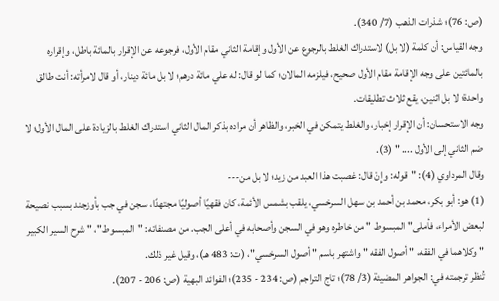(ص: 76)؛ شذرات الذهب (7/ 340).
وجه القياس: أن كلمة (لا بل) لاستدراك الغلط بالرجوع عن الأول وإقامة الثاني مقام الأول، فرجوعه عن الإقرار بالمائة باطل، وإقراره بالمائتين على وجه الإقامة مقام الأول صحيح، فيلزمه المالان؛ كما لو قال: له علي مائة درهم؛ لا بل مائة دينار، أو قال لامرأته: أنت طالق واحدة؛ لا بل اثنين، يقع ثلاث تطليقات.
وجه الاستحسان: أن الإقرار إخبار، والغلط يتمكن في الخبر، والظاهر أن مراده بذكر المال الثاني استدراك الغلط بالزيادة على المال الأول؛ لا ضم الثاني إلى الأول .... " (3).
وقال المرداوي (4): "قوله: وإِنْ قال: غصبت هذا العبد من زيد؛ لا بل من---
(1) هو: أبو بكر، محمد بن أحمد بن سهل السرخسي، يلقب بشمس الأئمة، كان فقهيًا أصوليًا مجتهدًا، سجن في جب بأوزجند بسبب نصيحة لبعض الأمراء، فأملى" المبسوط " من خاطره وهو في السجن وأصحابه في أعلى الجب. من مصنفاته: "المبسوط"، " شرح السير الكبير " وكلاهما في الفقه، " أصول الفقه " واشتهر باسم " أصول السرخسي"، (ت: 483 هـ)، وقيل غير ذلك.
تُنظر ترجمته في: الجواهر المضيئة (3/ 78)؛ تاج التراجم (ص: 234 - 235)؛ الفوائد البهية (ص: 206 - 207).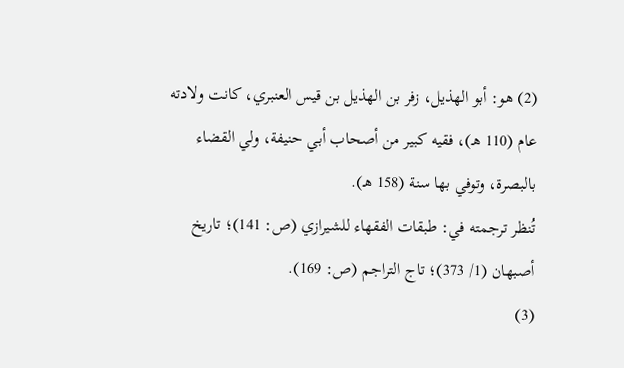(2) هو: أبو الهذيل، زفر بن الهذيل بن قيس العنبري، كانت ولادته عام (110 هـ)، فقيه كبير من أصحاب أبي حنيفة، ولي القضاء بالبصرة، وتوفي بها سنة (158 هـ).
تُنظر ترجمته في: طبقات الفقهاء للشيرازي (ص: 141)؛ تاريخ أصبهان (1/ 373)؛ تاج التراجم (ص: 169).
(3)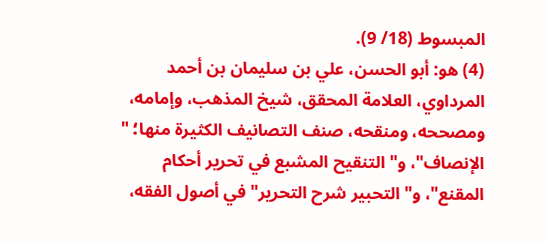المبسوط (18/ 9).
(4) هو: أبو الحسن، علي بن سليمان بن أحمد المرداوي، العلامة المحقق، شيخ المذهب، وإمامه، ومصححه، ومنقحه، صنف التصانيف الكثيرة منها؛ " الإنصاف"، و" التنقيح المشبع في تحرير أحكام المقنع"، و" التحبير شرح التحرير" في أصول الفقه،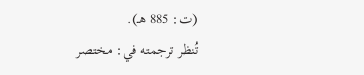(ت: 885 هـ).
تُنظر ترجمته في: مختصر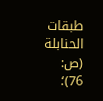طبقات الحنابلة (ص: 76)؛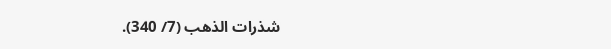شذرات الذهب (7/ 340).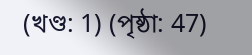(খণ্ড: 1) (পৃষ্ঠা: 47)